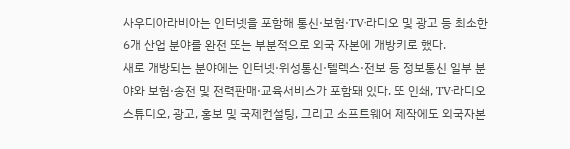사우디아라비아는 인터넷을 포함해 통신·보험·TV·라디오 및 광고 등 최소한 6개 산업 분야를 완전 또는 부분적으로 외국 자본에 개방키로 했다.
새로 개방되는 분야에는 인터넷·위성통신·텔렉스·전보 등 정보통신 일부 분야와 보험·송전 및 전력판매·교육서비스가 포함돼 있다. 또 인쇄, TV·라디오 스튜디오, 광고, 홍보 및 국제컨설팅, 그리고 소프트웨어 제작에도 외국자본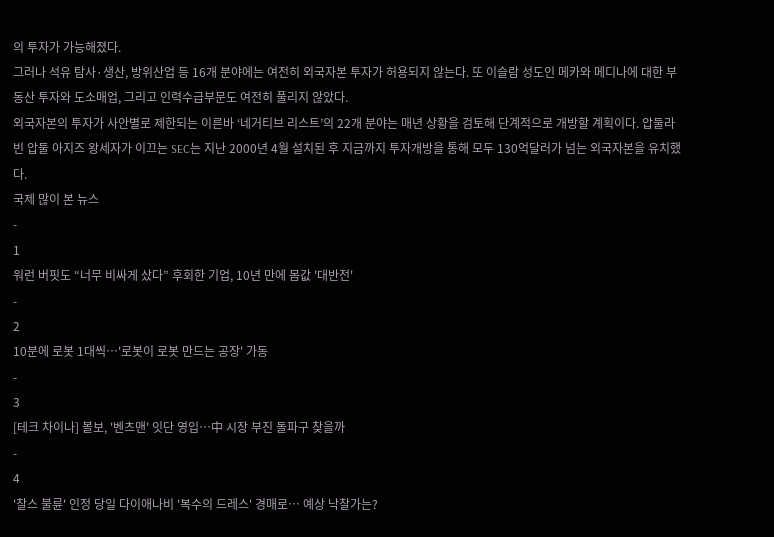의 투자가 가능해졌다.
그러나 석유 탐사·생산, 방위산업 등 16개 분야에는 여전히 외국자본 투자가 허용되지 않는다. 또 이슬람 성도인 메카와 메디나에 대한 부동산 투자와 도소매업, 그리고 인력수급부문도 여전히 풀리지 않았다.
외국자본의 투자가 사안별로 제한되는 이른바 ‘네거티브 리스트’의 22개 분야는 매년 상황을 검토해 단계적으로 개방할 계획이다. 압둘라 빈 압둘 아지즈 왕세자가 이끄는 SEC는 지난 2000년 4월 설치된 후 지금까지 투자개방을 통해 모두 130억달러가 넘는 외국자본을 유치했다.
국제 많이 본 뉴스
-
1
워런 버핏도 “너무 비싸게 샀다” 후회한 기업, 10년 만에 몸값 '대반전'
-
2
10분에 로봇 1대씩…'로봇이 로봇 만드는 공장' 가동
-
3
[테크 차이나] 볼보, '벤츠맨' 잇단 영입…中 시장 부진 돌파구 찾을까
-
4
'찰스 불륜' 인정 당일 다이애나비 '복수의 드레스' 경매로… 예상 낙찰가는?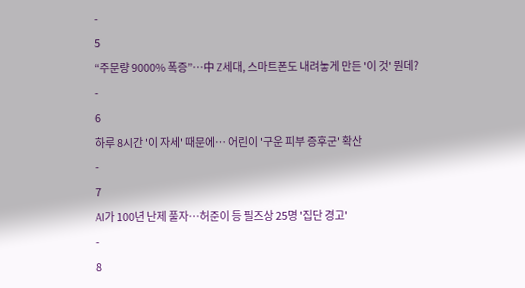-
5
“주문량 9000% 폭증”…中 Z세대, 스마트폰도 내려놓게 만든 '이 것' 뭔데?
-
6
하루 8시간 '이 자세' 때문에… 어린이 '구운 피부 증후군' 확산
-
7
AI가 100년 난제 풀자…허준이 등 필즈상 25명 '집단 경고'
-
8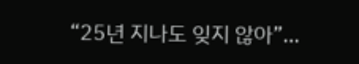“25년 지나도 잊지 않아”…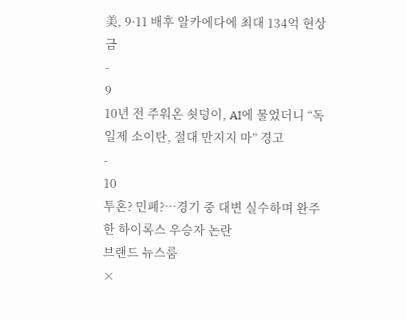美, 9·11 배후 알카에다에 최대 134억 현상금
-
9
10년 전 주워온 쇳덩이, AI에 물었더니 “독일제 소이탄, 절대 만지지 마” 경고
-
10
투혼? 민폐?…경기 중 대변 실수하며 완주한 하이록스 우승자 논란
브랜드 뉴스룸
×